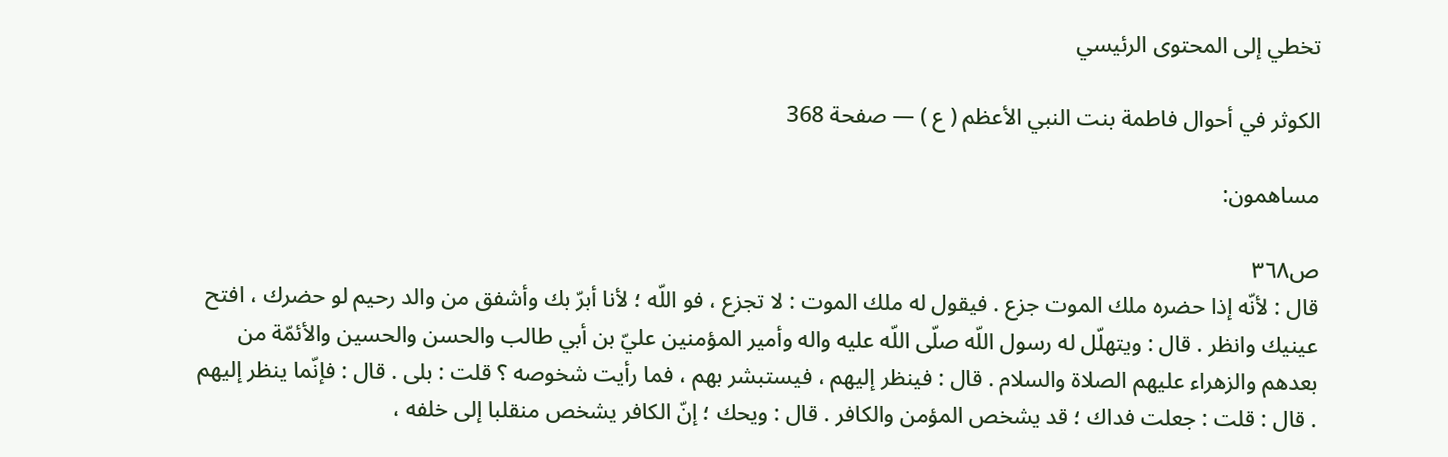تخطي إلى المحتوى الرئيسي

الكوثر في أحوال فاطمة بنت النبي الأعظم ( ع ) — صفحة 368

مساهمون:

ص٣٦٨
قال : لأنّه إذا حضره ملك الموت جزع . فيقول له ملك الموت : لا تجزع ، فو اللّه ؛ لأنا أبرّ بك وأشفق من والد رحيم لو حضرك ، افتح عينيك وانظر . قال : ويتهلّل له رسول اللّه صلّى اللّه عليه واله وأمير المؤمنين عليّ بن أبي طالب والحسن والحسين والأئمّة من بعدهم والزهراء عليهم الصلاة والسلام . قال : فينظر إليهم ، فيستبشر بهم ، فما رأيت شخوصه ؟ قلت : بلى . قال : فإنّما ينظر إليهم . قال : قلت : جعلت فداك ؛ قد يشخص المؤمن والكافر . قال : ويحك ؛ إنّ الكافر يشخص منقلبا إلى خلفه ،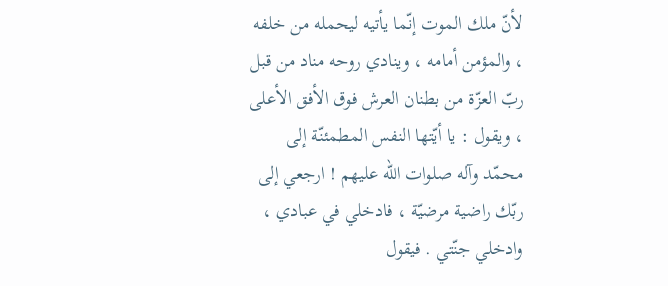لأنّ ملك الموت إنّما يأتيه ليحمله من خلفه ، والمؤمن أمامه ، وينادي روحه مناد من قبل ربّ العزّة من بطنان العرش فوق الأفق الأعلى ، ويقول : يا أيّتها النفس المطمئنّة إلى محمّد وآله صلوات اللّه عليهم ! ارجعي إلى ربّك راضية مرضيّة ، فادخلي في عبادي ، وادخلي جنّتي . فيقول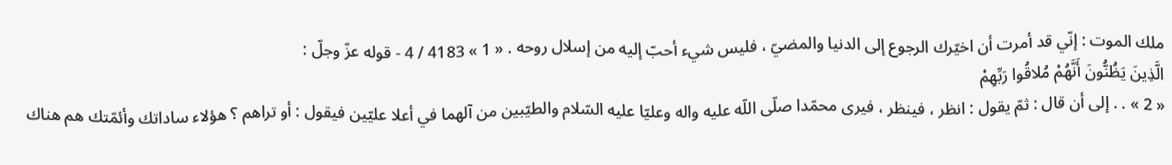ملك الموت : إنّي قد أمرت أن اخيّرك الرجوع إلى الدنيا والمضيّ ، فليس شيء أحبّ إليه من إسلال روحه . « 1 » 4183 / 4 - قوله عزّ وجلّ :
الَّذِينَ يَظُنُّونَ أَنَّهُمْ مُلاقُوا رَبِّهِمْ
« 2 » . . إلى أن قال : ثمّ يقول : انظر ، فينظر ، فيرى محمّدا صلّى اللّه عليه واله وعليّا عليه السّلام والطيّبين من آلهما في أعلا عليّين فيقول : أو تراهم ؟ هؤلاء ساداتك وأئمّتك هم هناك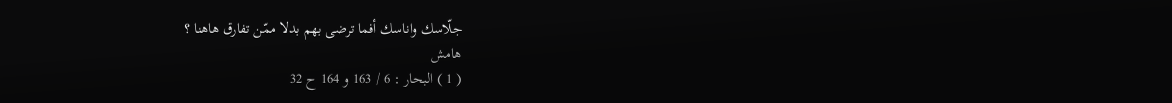جلّاسك واناسك أفما ترضى بهم بدلا ممّن تفارق هاهنا ؟
هامش
( 1 ) البحار : 6 / 163 و 164 ح 32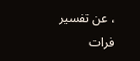، عن تفسير فرات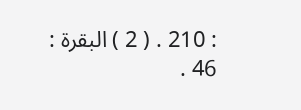: 210 . ( 2 ) البقرة : 46 .